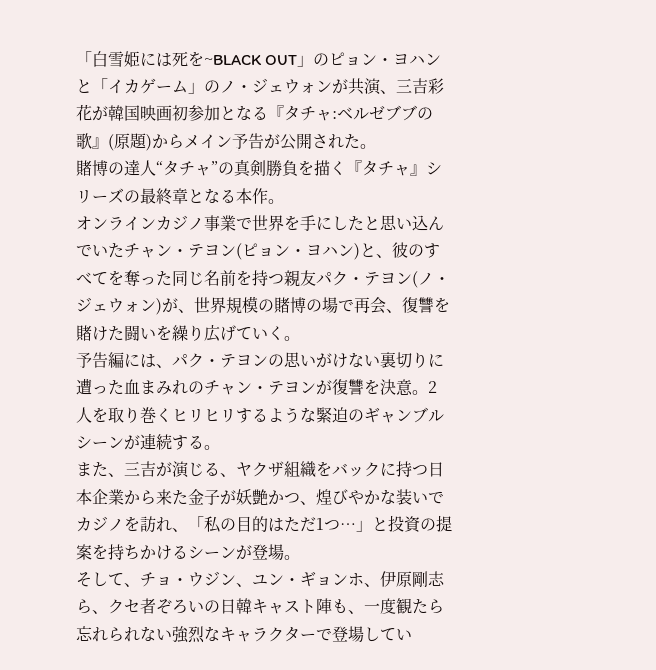「白雪姫には死を~BLACK OUT」のピョン・ヨハンと「イカゲーム」のノ・ジェウォンが共演、三吉彩花が韓国映画初参加となる『タチャ:ベルゼブブの歌』(原題)からメイン予告が公開された。
賭博の達人“タチャ”の真剣勝負を描く『タチャ』シリーズの最終章となる本作。
オンラインカジノ事業で世界を手にしたと思い込んでいたチャン・テヨン(ピョン・ヨハン)と、彼のすべてを奪った同じ名前を持つ親友パク・テヨン(ノ・ジェウォン)が、世界規模の賭博の場で再会、復讐を賭けた闘いを繰り広げていく。
予告編には、パク・テヨンの思いがけない裏切りに遭った血まみれのチャン・テヨンが復讐を決意。2人を取り巻くヒリヒリするような緊迫のギャンブルシーンが連続する。
また、三吉が演じる、ヤクザ組織をバックに持つ日本企業から来た金子が妖艶かつ、煌びやかな装いでカジノを訪れ、「私の目的はただ1つ…」と投資の提案を持ちかけるシーンが登場。
そして、チョ・ウジン、ユン・ギョンホ、伊原剛志ら、クセ者ぞろいの日韓キャスト陣も、一度観たら忘れられない強烈なキャラクターで登場してい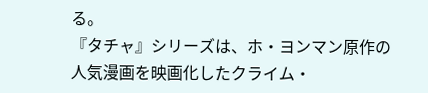る。
『タチャ』シリーズは、ホ・ヨンマン原作の人気漫画を映画化したクライム・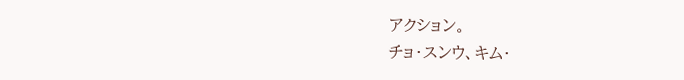アクション。
チョ・スンウ、キム・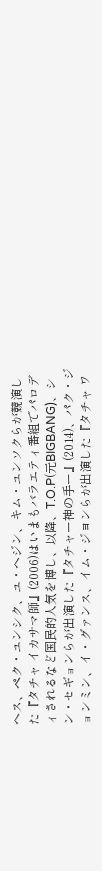ヘス、ペク・ユンシク、ユ・ヘジン、キム・ユンソクらが競演した『タチャ イカサマ師』(2006)はいまもバラエティ番組でパロディされるなど国民的人気を博し、以降、T.O.P(元BIGBANG)、シン・セギョンらが出演した『タチャー神の手ー』(2014)、パク・ジョンミン、イ・グァンス、イム・ジヨンらが出演した『タチャ ワ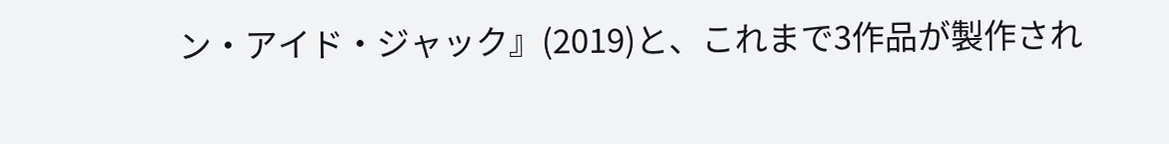ン・アイド・ジャック』(2019)と、これまで3作品が製作され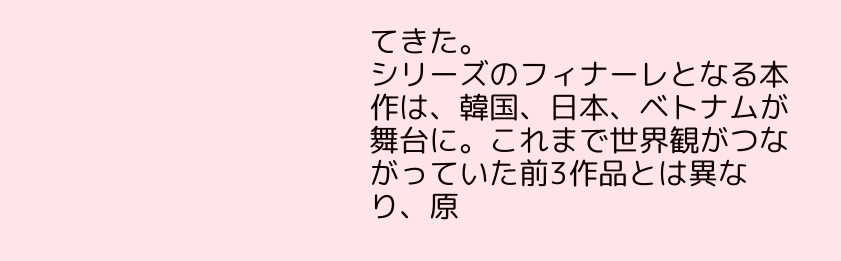てきた。
シリーズのフィナーレとなる本作は、韓国、日本、ベトナムが舞台に。これまで世界観がつながっていた前3作品とは異なり、原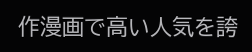作漫画で高い人気を誇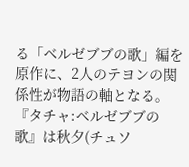る「ベルゼブブの歌」編を原作に、2人のテヨンの関係性が物語の軸となる。
『タチャ:ベルゼブブの歌』は秋夕(チュソ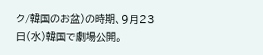ク/韓国のお盆)の時期、9月23日(水)韓国で劇場公開。